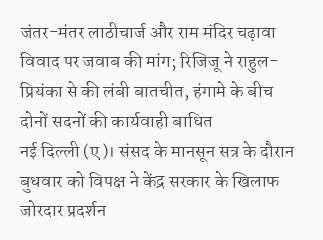जंतर-मंतर लाठीचार्ज और राम मंदिर चढ़ावा विवाद पर जवाब की मांग; रिजिजू ने राहुल-प्रियंका से की लंबी बातचीत, हंगामे के बीच दोनों सदनों की कार्यवाही बाधित
नई दिल्ली (ए)। संसद के मानसून सत्र के दौरान बुधवार को विपक्ष ने केंद्र सरकार के खिलाफ जोरदार प्रदर्शन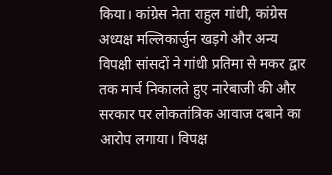किया। कांग्रेस नेता राहुल गांधी, कांग्रेस अध्यक्ष मल्लिकार्जुन खड़गे और अन्य विपक्षी सांसदों ने गांधी प्रतिमा से मकर द्वार तक मार्च निकालते हुए नारेबाजी की और सरकार पर लोकतांत्रिक आवाज दबाने का आरोप लगाया। विपक्ष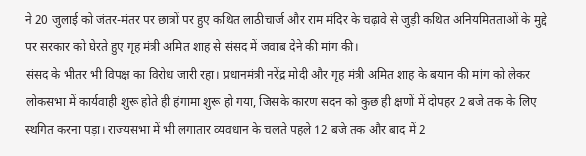ने 20 जुलाई को जंतर-मंतर पर छात्रों पर हुए कथित लाठीचार्ज और राम मंदिर के चढ़ावे से जुड़ी कथित अनियमितताओं के मुद्दे पर सरकार को घेरते हुए गृह मंत्री अमित शाह से संसद में जवाब देने की मांग की।
संसद के भीतर भी विपक्ष का विरोध जारी रहा। प्रधानमंत्री नरेंद्र मोदी और गृह मंत्री अमित शाह के बयान की मांग को लेकर लोकसभा में कार्यवाही शुरू होते ही हंगामा शुरू हो गया, जिसके कारण सदन को कुछ ही क्षणों में दोपहर 2 बजे तक के लिए स्थगित करना पड़ा। राज्यसभा में भी लगातार व्यवधान के चलते पहले 12 बजे तक और बाद में 2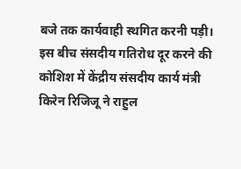बजे तक कार्यवाही स्थगित करनी पड़ी।
इस बीच संसदीय गतिरोध दूर करने की कोशिश में केंद्रीय संसदीय कार्य मंत्री किरेन रिजिजू ने राहुल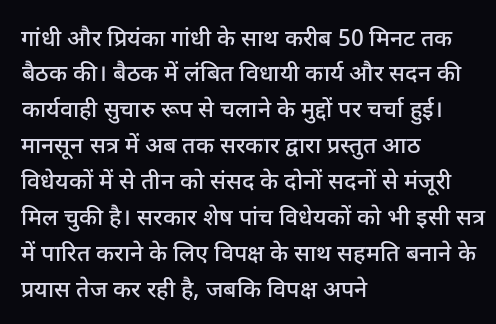गांधी और प्रियंका गांधी के साथ करीब 50 मिनट तक बैठक की। बैठक में लंबित विधायी कार्य और सदन की कार्यवाही सुचारु रूप से चलाने के मुद्दों पर चर्चा हुई।
मानसून सत्र में अब तक सरकार द्वारा प्रस्तुत आठ विधेयकों में से तीन को संसद के दोनों सदनों से मंजूरी मिल चुकी है। सरकार शेष पांच विधेयकों को भी इसी सत्र में पारित कराने के लिए विपक्ष के साथ सहमति बनाने के प्रयास तेज कर रही है, जबकि विपक्ष अपने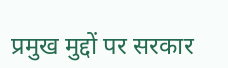प्रमुख मुद्दों पर सरकार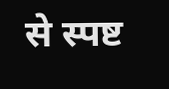से स्पष्ट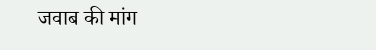जवाब की मांग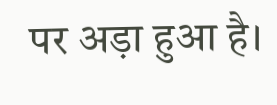पर अड़ा हुआ है।